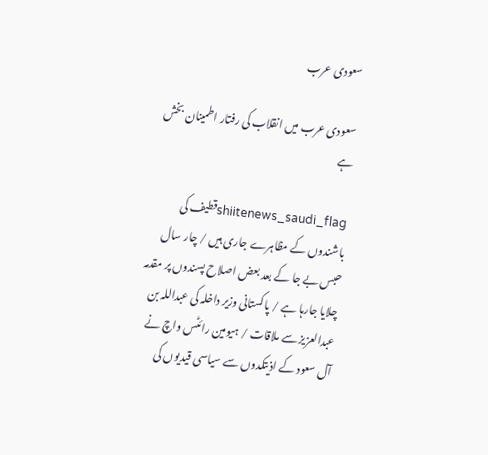سعودی عرب

سعودی عرب میں انقلاب کی رفتار اطمینان بخش ہے

shiitenews_saudi_flagقطیف کی باشندوں کے مظاہرے جاری ہیں / چار سال حبس بے جا کے بعد بعض اصلاح پسندوں پر مقدمہ چلایا جارہا ہے / پاکستانی وزیر داخلہ کی عبداللہ بن عبدالعزیز سے ملاقات / ہیومین رائٹس واچ نے آل سعود کے اذیتکدوں سے سیاسی قیدیوں کی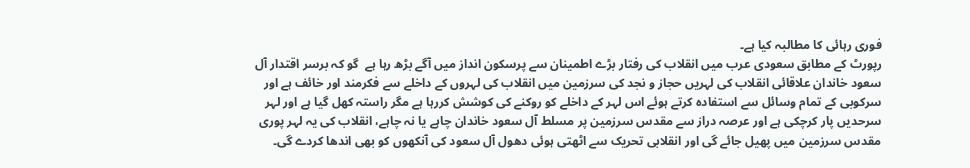فوری رہائی کا مطالبہ کیا ہے۔
رپورٹ کے مطابق سعودی عرب میں انقلاب کی رفتار بڑے اطمینان سے پرسکون انداز میں آگے بڑھ رہا ہے  گو کہ برسر اقتدار آل سعود خاندان علاقائی انقلاب کی لہریں حجاز و نجد کی سرزمین میں انقلاب کی لہروں کے داخلے سے فکرمند اور خائف ہے اور سرکوبی کے تمام وسائل سے استفادہ کرتے ہوئے اس لہر کے داخلے کو روکنے کی کوشش کررہا ہے مگر راستہ کھل گیا ہے اور لہر سرحدیں پار کرچکی ہے اور عرصہ دراز سے مقدس سرزمین پر مسلط آل سعود خاندان چاہے یا نہ چاہے، انقلاب کی یہ لہر پوری مقدس سرزمین میں پھیل جائے گی اور انقلابی تحریک سے اٹھتی ہوئی دھول آل سعود کی آنکھوں کو بھی اندھا کردے گی۔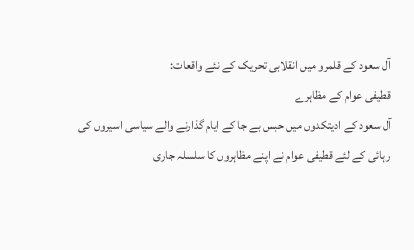آل سعود کے قلمرو میں انقلابی تحریک کے نئے واقعات:
قطیفی عوام کے مظاہرے
آل سعود کے ادیتکدوں میں حبس بے جا کے ایام گذارنے والے سیاسی اسیروں کی رہائی کے لئے قطیفی عوام نے اپنے مظاہروں کا سلسلہ جاری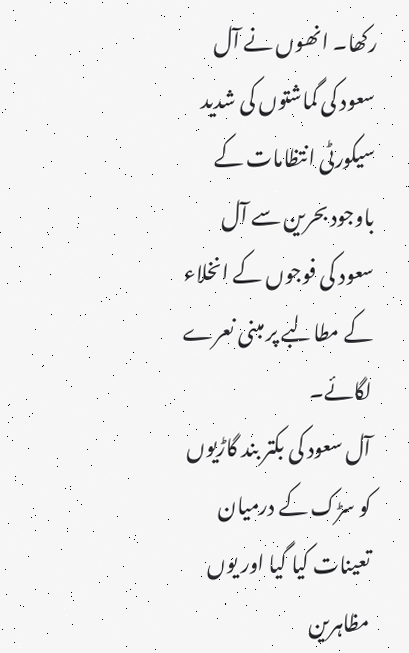رکھا۔ انھوں نے آل سعود کی گماشتوں کی شدید سیکورٹی انتظامات کے باوجود بحرین سے آل سعود کی فوجوں کے انخلاء کے مطالبے پر مبنی نعرے لگائے۔
آل سعود کی بکتر بند گاڑیوں کو سڑک کے درمیان تعینات کیا گیا اور یوں مظاہرین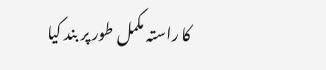کا راستہ مکمل طور پر بند کیا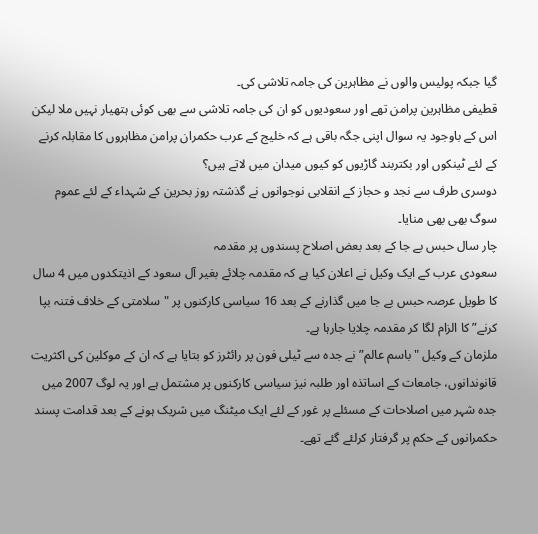گیا جبکہ پولیس والوں نے مظاہرین کی جامہ تلاشی کی۔
قطیفی مظاہرین پرامن تھے اور سعودیوں کو ان کی جامہ تلاشی سے بھی کوئی ہتھیار نہیں ملا لیکن اس کے باوجود یہ سوال اپنی جگہ باقی ہے کہ خلیج کے عرب حکمران پرامن مظاہروں کا مقابلہ کرنے کے لئے ٹینکوں اور بکتربند گاڑیوں کو کیوں میدان میں لاتے ہیں؟
دوسری طرف سے نجد و حجاز کے انقلابی نوجوانوں نے گذشتہ روز بحرین کے شہداء کے لئے عموم سوگ بھی بھی منایا۔
چار سال حبس بے جا کے بعد بعض اصلاح پسندوں پر مقدمہ
سعودی عرب کے ایک وکیل نے اعلان کیا ہے کہ مقدمہ چلائے بغیر آل سعود کے اذیتکدوں میں 4 سال کا طویل عرصہ حبس بے جا میں گذارنے کے بعد 16 سیاسی کارکنوں پر "سلامتی کے خلاف فتنہ بپا کرنے” کا الزام لگا کر مقدمہ چلایا جارہا ہے۔
ملزمان کے وکیل "باسم عالم” نے جدہ سے ٹیلی فون پر رائٹرز کو بتایا ہے کہ ان کے موکلین کی اکثریت قانوندانوں، جامعات کے اساتذہ اور طلبہ نیز سیاسی کارکنوں پر مشتمل ہے اور یہ لوگ 2007 میں جدہ شہر میں اصلاحات کے مسئلے پر غور کے لئے ایک میٹنگ میں شریک ہونے کے بعد قدامت پسند حکمرانوں کے حکم پر گرفتار کرلئے گئے تھے۔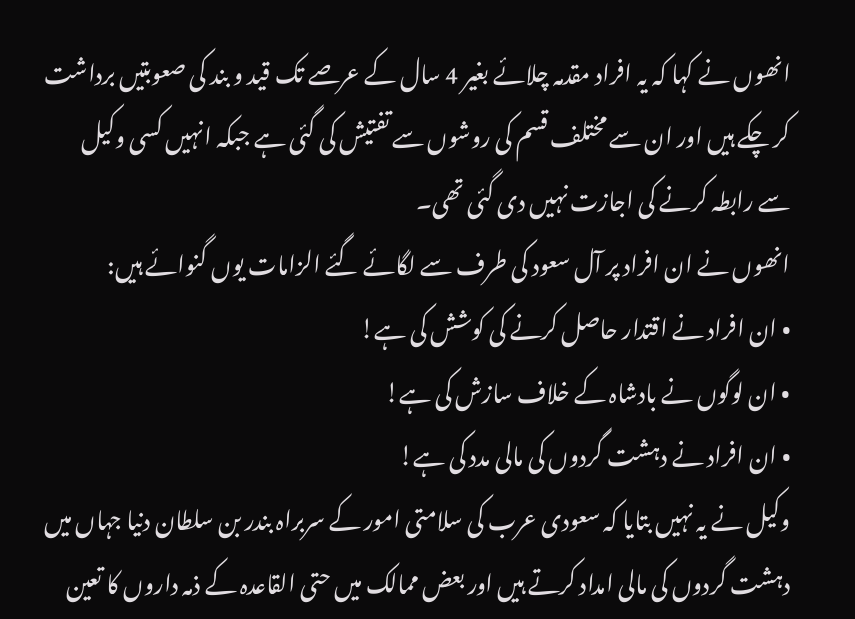انھوں نے کہا کہ یہ افراد مقدمہ چلائے بغیر 4 سال کے عرصے تک قید و بند کی صعوبتیں برداشت کر چکے ہیں اور ان سے مختلف قسم کی روشوں سے تفتیش کی گئی ہے جبکہ انہیں کسی وکیل سے رابطہ کرنے کی اجازت نہیں دی گئی تھی۔
انھوں نے ان افراد پر آل سعود کی طرف سے لگائے گئے الزامات یوں گنوائے ہیں:
• ان افراد نے اقتدار حاصل کرنے کی کوشش کی ہے!
• ان لوگوں نے بادشاہ کے خلاف سازش کی ہے!
• ان افراد نے دہشت گردوں کی مالی مدد کی ہے!
وکیل نے یہ نہیں بتایا کہ سعودی عرب کی سلامتی امور کے سربراہ بندر بن سلطان دنیا جہاں میں دہشت گردوں کی مالی امداد کرتے ہیں اور بعض ممالک میں حتی القاعدہ کے ذمہ داروں کا تعین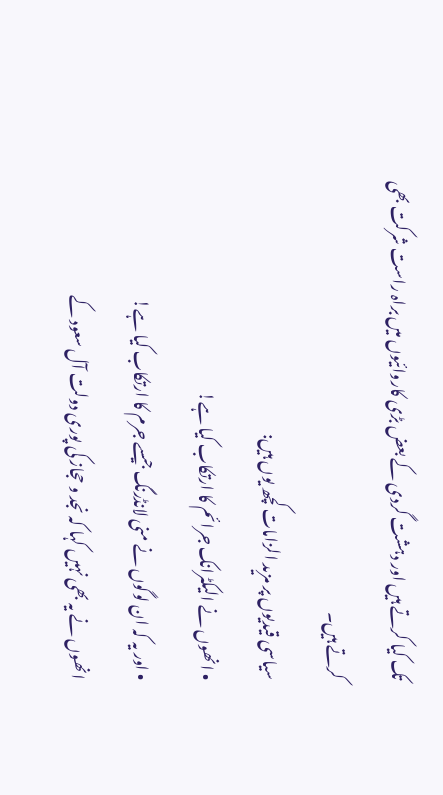تک کیا کرتے ہیں اور دہشت گردی کے بعض بڑی کاروائیوں میں براہ راست شرکت بھی کرتے ہیں۔
سیاسی قیدیوں پر مزید الزامات کچھ یوں ہیں:
• انھوں نے الیکٹرانک جرائم کا ارتکاب کیا ہے!
• اور یہ کہ ان لوگوں نے منی لانڈرنگ جیسے جرم کا ارتکاب کیا ہے!
انھوں نے یہ بھی نہیں کہا کہ نجد و حجاز کی پوری دولت آل سعود کے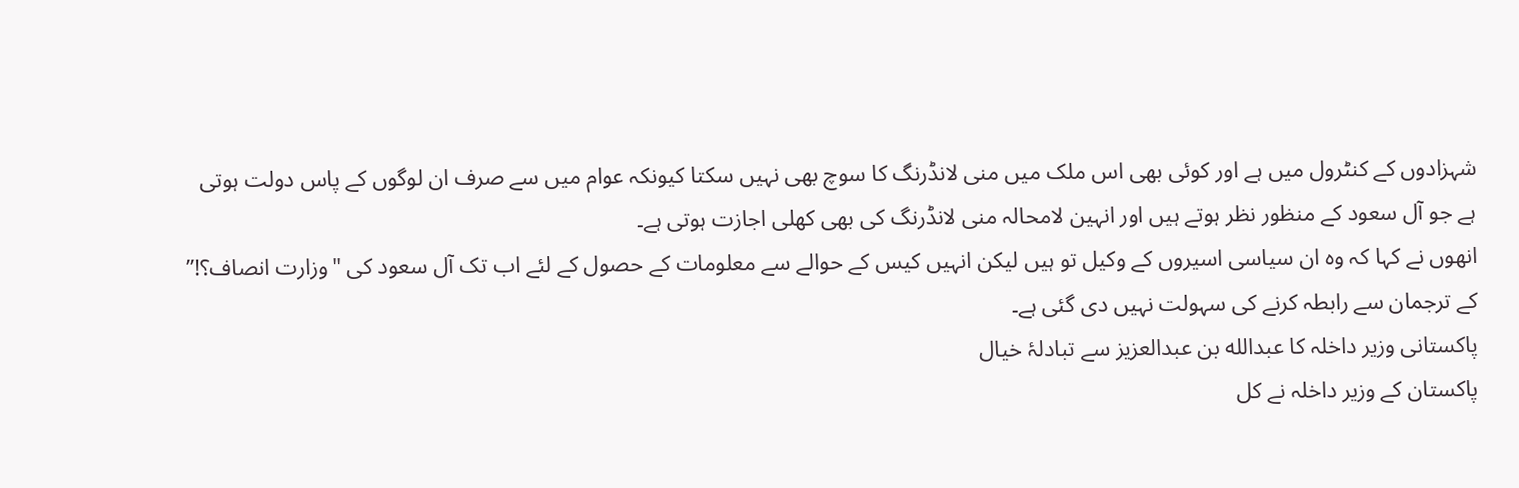شہزادوں کے کنٹرول میں ہے اور کوئی بھی اس ملک میں منی لانڈرنگ کا سوچ بھی نہیں سکتا کیونکہ عوام میں سے صرف ان لوگوں کے پاس دولت ہوتی ہے جو آل سعود کے منظور نظر ہوتے ہیں اور انہین لامحالہ منی لانڈرنگ کی بھی کھلی اجازت ہوتی ہے۔
انھوں نے کہا کہ وہ ان سیاسی اسیروں کے وکیل تو ہیں لیکن انہیں کیس کے حوالے سے معلومات کے حصول کے لئے اب تک آل سعود کی "وزارت انصاف؟!” کے ترجمان سے رابطہ کرنے کی سہولت نہیں دی گئی ہے۔
پاکستانی وزیر داخلہ کا عبدالله بن عبدالعزیز سے تبادلۂ خیال
پاکستان کے وزیر داخلہ نے کل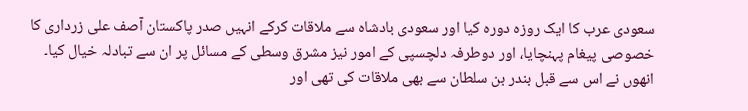سعودی عرب کا ایک روزہ دورہ کیا اور سعودی بادشاہ سے ملاقات کرکے انہیں صدر پاکستان آصف علی زرداری کا خصوصی پیغام پہنچایا، اور دوطرفہ دلچسپی کے امور نیز مشرق وسطی کے مسائل پر ان سے تبادلہ خیال کیا۔
انھوں نے اس سے قبل بندر بن سلطان سے بھی ملاقات کی تھی اور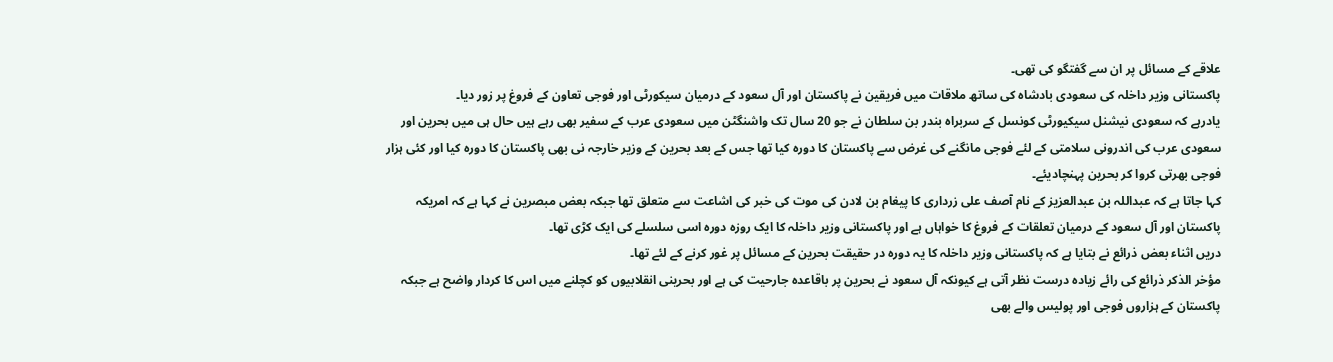علاقے کے مسائل پر ان سے گفتگو کی تھی۔
پاکستانی وزیر داخلہ کی سعودی بادشاہ کی ساتھ ملاقات میں فریقین نے پاکستان اور آل سعود کے درمیان سیکورٹی اور فوجی تعاون کے فروغ پر زور دیا۔
یادرہے کہ سعودی نیشنل سیکیورٹی کونسل کے سربراہ بندر بن سلطان نے جو 20 سال تک واشنگٹن میں سعودی عرب کے سفیر بھی رہے ہیں حال ہی میں بحرین اور سعودی عرب کی اندرونی سلامتی کے لئے فوجی مانگنے کی غرض سے پاکستان کا دورہ کیا تھا جس کے بعد بحرین کے وزیر خارجہ نی بھی پاکستان کا دورہ کیا اور کئی ہزار فوجی بھرتی کروا کر بحرین پہنچادیئے۔
کہا جاتا ہے کہ عبداللہ بن عبدالعزیز کے نام آصف علی زرداری کا پیغام بن لادن کی موت کی خبر کی اشاعت سے متعلق تھا جبکہ بعض مبصرین نے کہا ہے کہ امریکہ پاکستان اور آل سعود کے درمیان تعلقات کے فروغ کا خواہاں ہے اور پاکستانی وزیر داخلہ کا ایک روزہ دورہ اسی سلسلے کی ایک کڑی تھا۔
دریں اثناء بعض ذرائع نے بتایا ہے کہ پاکستانی وزیر داخلہ کا یہ دورہ در حقیقت بحرین کے مسائل پر غور کرنے کے لئے تھا۔
مؤخر الذکر ذرائع کی رائے زیادہ درست نظر آتی ہے کیونکہ آل سعود نے بحرین پر باقاعدہ جارحیت کی ہے اور بحرینی انقلابیوں کو کچلنے میں اس کا کردار واضح ہے جبکہ پاکستان کے ہزاروں فوجی اور پولیس والے بھی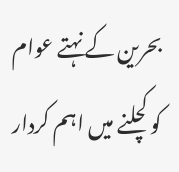بحرین کے نہتے عوام کو کچلنے میں اہم کردار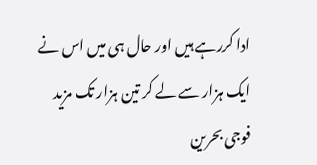ادا کررہے ہیں اور حال ہی میں اس نے ایک ہزار سے لے کر تین ہزار تک مزید فوجی بحرین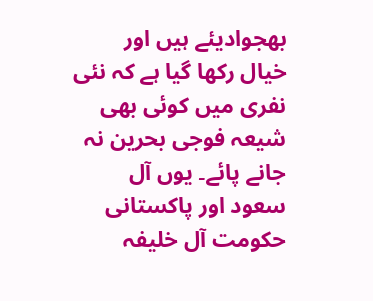بھجوادیئے ہیں اور خیال رکھا گیا ہے کہ نئی نفری میں کوئی بھی شیعہ فوجی بحرین نہ جانے پائے۔ یوں آل سعود اور پاکستانی حکومت آل خلیفہ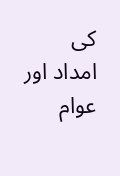کی امداد اور عوام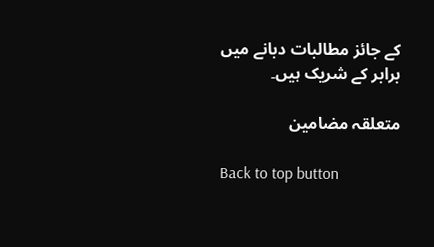کے جائز مطالبات دبانے میں برابر کے شریک ہیں۔

متعلقہ مضامین

Back to top button